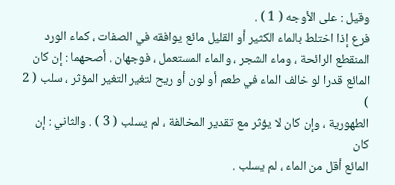وقيل : على الأوجه ( 1 ) .
فرع إذا اختلط بالماء الكثير أو القليل مائع يوافقه في الصفات ، كماء الورد
المنقطع الرائحة ، وماء الشجر ، والماء المستعمل ، فوجهان . أصحهما : إن كان
المائع قدرا لو خالف الماء في طعم أو لون أو ريح لتغير التغير المؤثر ، سلب ( 2 )
الطهورية ، وإن كان لا يؤثر مع تقدير المخالفة ، لم يسلب ( 3 ) . والثاني : إن كان
المائع أقل من الماء ، لم يسلب .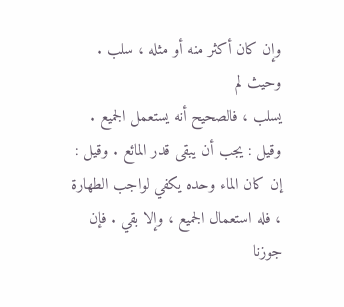وإن كان أكثر منه أو مثله ، سلب . وحيث لم
يسلب ، فالصحيح أنه يستعمل الجميع . وقيل : يجب أن يبقى قدر المائع . وقيل :
إن كان الماء وحده يكفي لواجب الطهارة ، فله استعمال الجميع ، وإلا بقي . فإن
جوزنا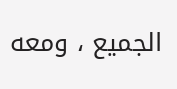الجميع ، ومعه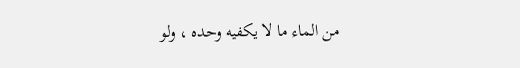من الماء ما لا يكفيه وحده ، ولو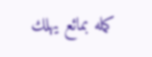كمله بمائع يهلك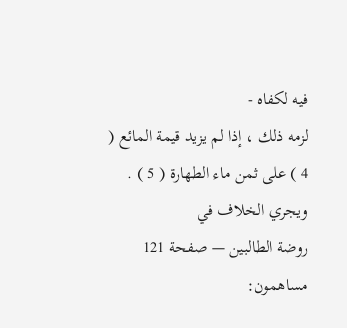فيه لكفاه -
لزمه ذلك ، إذا لم يزيد قيمة المائع ( 4 ) على ثمن ماء الطهارة ( 5 ) . ويجري الخلاف في
روضة الطالبين — صفحة 121
مساهمون: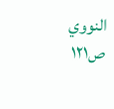النووي
ص١٢١